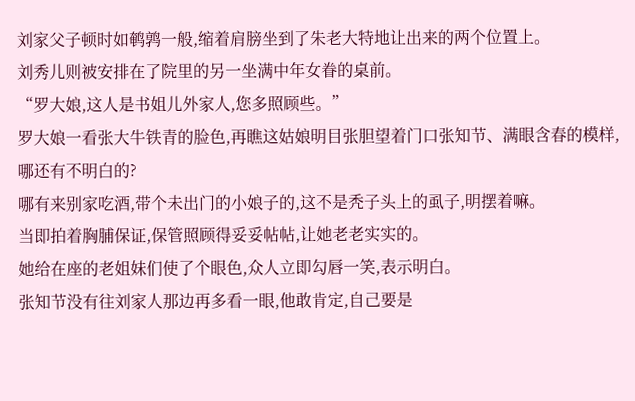刘家父子顿时如鹌鹑一般,缩着肩膀坐到了朱老大特地让出来的两个位置上。
刘秀儿则被安排在了院里的另一坐满中年女眷的桌前。
“罗大娘,这人是书姐儿外家人,您多照顾些。”
罗大娘一看张大牛铁青的脸色,再瞧这姑娘明目张胆望着门口张知节、满眼含春的模样,哪还有不明白的?
哪有来别家吃酒,带个未出门的小娘子的,这不是秃子头上的虱子,明摆着嘛。
当即拍着胸脯保证,保管照顾得妥妥帖帖,让她老老实实的。
她给在座的老姐妹们使了个眼色,众人立即勾唇一笑,表示明白。
张知节没有往刘家人那边再多看一眼,他敢肯定,自己要是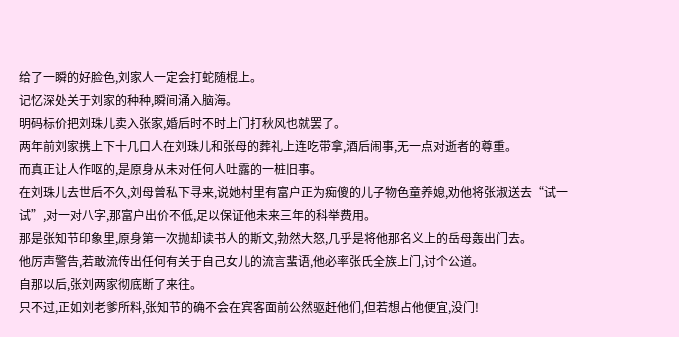给了一瞬的好脸色,刘家人一定会打蛇随棍上。
记忆深处关于刘家的种种,瞬间涌入脑海。
明码标价把刘珠儿卖入张家,婚后时不时上门打秋风也就罢了。
两年前刘家携上下十几口人在刘珠儿和张母的葬礼上连吃带拿,酒后闹事,无一点对逝者的尊重。
而真正让人作呕的,是原身从未对任何人吐露的一桩旧事。
在刘珠儿去世后不久,刘母曾私下寻来,说她村里有富户正为痴傻的儿子物色童养媳,劝他将张淑送去“试一试”,对一对八字,那富户出价不低,足以保证他未来三年的科举费用。
那是张知节印象里,原身第一次抛却读书人的斯文,勃然大怒,几乎是将他那名义上的岳母轰出门去。
他厉声警告,若敢流传出任何有关于自己女儿的流言蜚语,他必率张氏全族上门,讨个公道。
自那以后,张刘两家彻底断了来往。
只不过,正如刘老爹所料,张知节的确不会在宾客面前公然驱赶他们,但若想占他便宜,没门!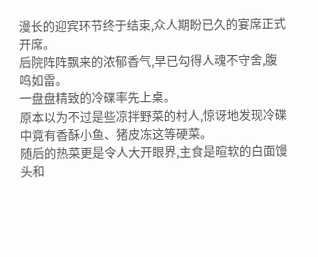漫长的迎宾环节终于结束,众人期盼已久的宴席正式开席。
后院阵阵飘来的浓郁香气,早已勾得人魂不守舍,腹鸣如雷。
一盘盘精致的冷碟率先上桌。
原本以为不过是些凉拌野菜的村人,惊讶地发现冷碟中竟有香酥小鱼、猪皮冻这等硬菜。
随后的热菜更是令人大开眼界,主食是暄软的白面馒头和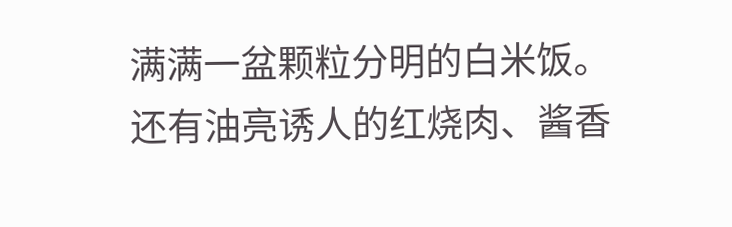满满一盆颗粒分明的白米饭。
还有油亮诱人的红烧肉、酱香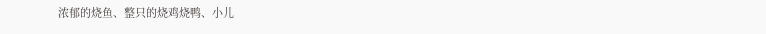浓郁的烧鱼、整只的烧鸡烧鸭、小儿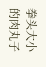拳头大小的肉丸子